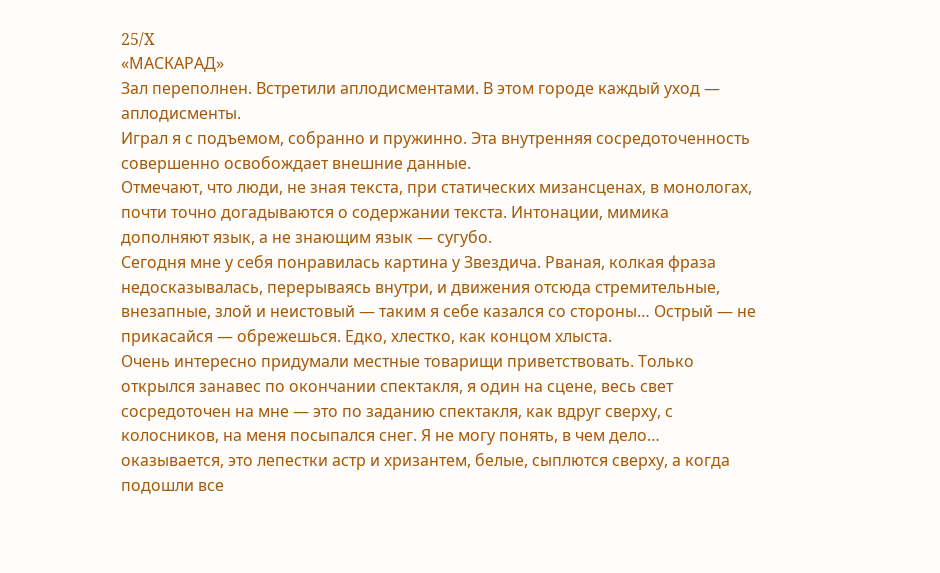25/X
«МАСКАРАД»
Зал переполнен. Встретили аплодисментами. В этом городе каждый уход — аплодисменты.
Играл я с подъемом, собранно и пружинно. Эта внутренняя сосредоточенность совершенно освобождает внешние данные.
Отмечают, что люди, не зная текста, при статических мизансценах, в монологах, почти точно догадываются о содержании текста. Интонации, мимика дополняют язык, а не знающим язык — сугубо.
Сегодня мне у себя понравилась картина у Звездича. Рваная, колкая фраза недосказывалась, перерываясь внутри, и движения отсюда стремительные, внезапные, злой и неистовый — таким я себе казался со стороны… Острый — не прикасайся — обрежешься. Едко, хлестко, как концом хлыста.
Очень интересно придумали местные товарищи приветствовать. Только открылся занавес по окончании спектакля, я один на сцене, весь свет сосредоточен на мне — это по заданию спектакля, как вдруг сверху, с колосников, на меня посыпался снег. Я не могу понять, в чем дело… оказывается, это лепестки астр и хризантем, белые, сыплются сверху, а когда подошли все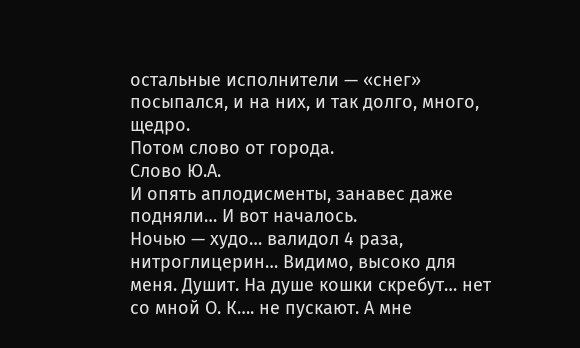остальные исполнители — «снег» посыпался, и на них, и так долго, много, щедро.
Потом слово от города.
Слово Ю.А.
И опять аплодисменты, занавес даже подняли… И вот началось.
Ночью — худо… валидол 4 раза, нитроглицерин… Видимо, высоко для меня. Душит. На душе кошки скребут… нет со мной О. К…. не пускают. А мне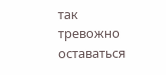так тревожно оставаться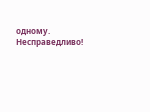одному. Несправедливо!